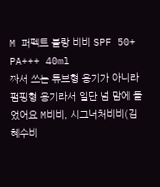M 퍼펙트 블랑 비비 SPF 50+ PA+++ 40ml
짜서 쓰는 튜브형 용기가 아니라 펌핑형 용기라서 일단 넘 맘에 들었어요 M비비, 시그너처비비(김혜수비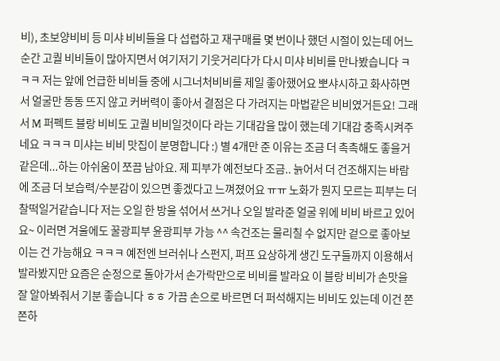비), 초보양비비 등 미샤 비비들을 다 섭렵하고 재구매를 몇 번이나 했던 시절이 있는데 어느순간 고퀄 비비들이 많아지면서 여기저기 기웃거리다가 다시 미샤 비비를 만나봤습니다 ㅋㅋㅋ 저는 앞에 언급한 비비들 중에 시그너처비비를 제일 좋아했어요 뽀샤시하고 화사하면서 얼굴만 동동 뜨지 않고 커버력이 좋아서 결점은 다 가려지는 마법같은 비비였거든요! 그래서 M 퍼펙트 블랑 비비도 고퀄 비비일것이다 라는 기대감을 많이 했는데 기대감 충족시켜주네요 ㅋㅋㅋ 미샤는 비비 맛집이 분명합니다 :) 별 4개만 준 이유는 조금 더 촉촉해도 좋을거같은데...하는 아쉬움이 쪼끔 남아요. 제 피부가 예전보다 조금.. 늙어서 더 건조해지는 바람에 조금 더 보습력/수분감이 있으면 좋겠다고 느껴졌어요 ㅠㅠ 노화가 뭔지 모르는 피부는 더 찰떡일거같습니다 저는 오일 한 방울 섞어서 쓰거나 오일 발라준 얼굴 위에 비비 바르고 있어요~ 이러면 겨울에도 꿀광피부 윤광피부 가능 ^^ 속건조는 물리칠 수 없지만 겉으로 좋아보이는 건 가능해요 ㅋㅋㅋ 예전엔 브러쉬나 스펀지, 퍼프 요상하게 생긴 도구들까지 이용해서 발라봤지만 요즘은 순정으로 돌아가서 손가락만으로 비비를 발라요 이 블랑 비비가 손맛을 잘 알아봐줘서 기분 좋습니다 ㅎㅎ 가끔 손으로 바르면 더 퍼석해지는 비비도 있는데 이건 쫀쫀하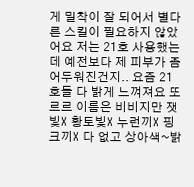게 밀착이 잘 되어서 별다른 스킬이 필요하지 않았어요 저는 21호 사용했는데 예전보다 제 피부가 좀 어두워진건지.. 요즘 21호들 다 밝게 느껴져요 또르르 이름은 비비지만 잿빛X 황토빛X 누런끼X 핑크끼X 다 없고 상아색~밝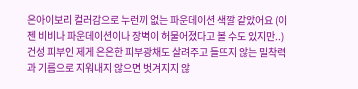은아이보리 컬러감으로 누런끼 없는 파운데이션 색깔 같았어요 (이젠 비비나 파운데이션이나 장벽이 허물어졌다고 볼 수도 있지만..) 건성 피부인 제게 은은한 피부광채도 살려주고 들뜨지 않는 밀착력과 기름으로 지워내지 않으면 벗겨지지 않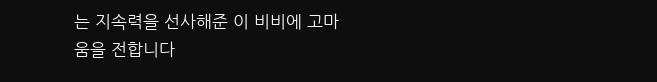는 지속력을 선사해준 이 비비에 고마움을 전합니다